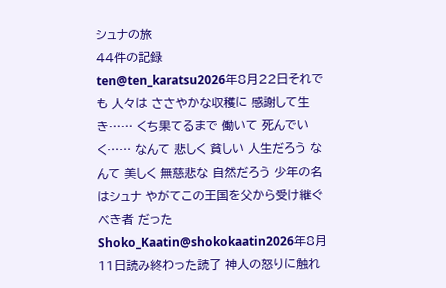シュナの旅
44件の記録
ten@ten_karatsu2026年8月22日それでも 人々は ささやかな収穫に 感謝して生き…… くち果てるまで 働いて 死んでいく…… なんて 悲しく 貧しい 人生だろう なんて 美しく 無慈悲な 自然だろう 少年の名はシュナ やがてこの王国を父から受け継ぐべき者 だった
Shoko_Kaatin@shokokaatin2026年8月11日読み終わった読了 神人の怒りに触れ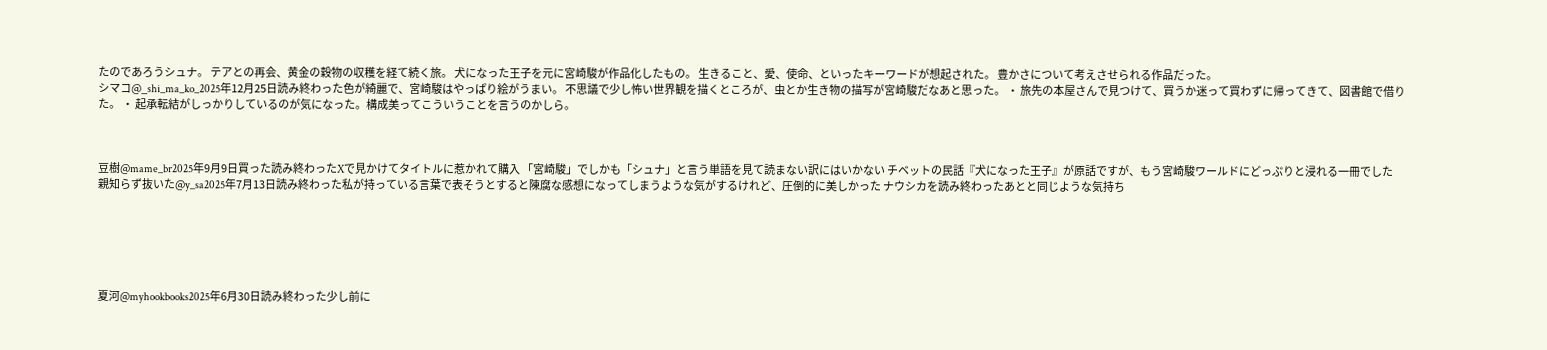たのであろうシュナ。 テアとの再会、黄金の穀物の収穫を経て続く旅。 犬になった王子を元に宮崎駿が作品化したもの。 生きること、愛、使命、といったキーワードが想起された。 豊かさについて考えさせられる作品だった。
シマコ@_shi_ma_ko_2025年12月25日読み終わった色が綺麗で、宮崎駿はやっぱり絵がうまい。 不思議で少し怖い世界観を描くところが、虫とか生き物の描写が宮崎駿だなあと思った。 ・ 旅先の本屋さんで見つけて、買うか迷って買わずに帰ってきて、図書館で借りた。 ・ 起承転結がしっかりしているのが気になった。構成美ってこういうことを言うのかしら。



豆樹@mame_br2025年9月9日買った読み終わったXで見かけてタイトルに惹かれて購入 「宮崎駿」でしかも「シュナ」と言う単語を見て読まない訳にはいかない チベットの民話『犬になった王子』が原話ですが、もう宮崎駿ワールドにどっぷりと浸れる一冊でした
親知らず抜いた@y_sa2025年7月13日読み終わった私が持っている言葉で表そうとすると陳腐な感想になってしまうような気がするけれど、圧倒的に美しかった ナウシカを読み終わったあとと同じような気持ち






夏河@myhookbooks2025年6月30日読み終わった少し前に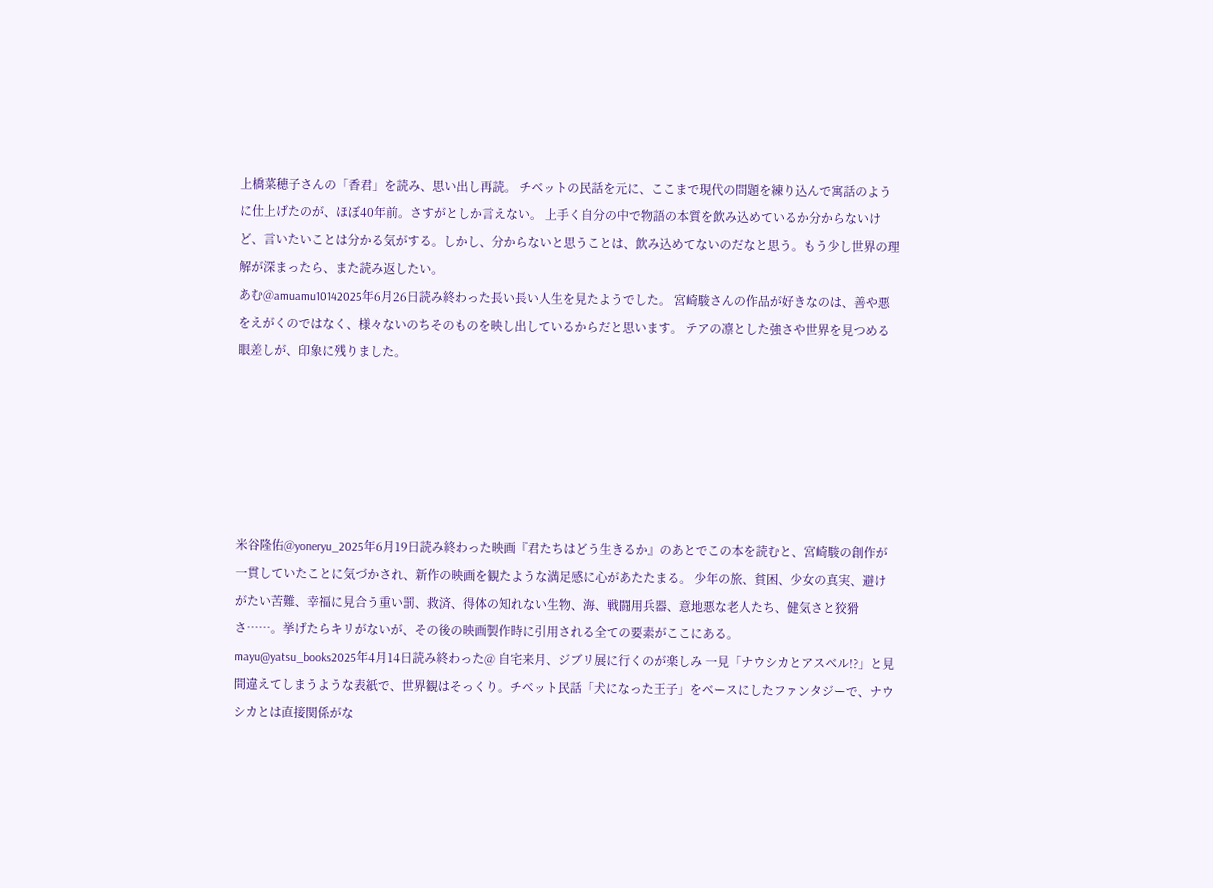上橋菜穂子さんの「香君」を読み、思い出し再読。 チベットの民話を元に、ここまで現代の問題を練り込んで寓話のように仕上げたのが、ほぼ40年前。さすがとしか言えない。 上手く自分の中で物語の本質を飲み込めているか分からないけど、言いたいことは分かる気がする。しかし、分からないと思うことは、飲み込めてないのだなと思う。もう少し世界の理解が深まったら、また読み返したい。
あむ@amuamu10142025年6月26日読み終わった長い長い人生を見たようでした。 宮崎駿さんの作品が好きなのは、善や悪をえがくのではなく、様々ないのちそのものを映し出しているからだと思います。 テアの凛とした強さや世界を見つめる眼差しが、印象に残りました。






米谷隆佑@yoneryu_2025年6月19日読み終わった映画『君たちはどう生きるか』のあとでこの本を読むと、宮崎駿の創作が一貫していたことに気づかされ、新作の映画を観たような満足感に心があたたまる。 少年の旅、貧困、少女の真実、避けがたい苦難、幸福に見合う重い罰、救済、得体の知れない生物、海、戦闘用兵器、意地悪な老人たち、健気さと狡猾さ……。挙げたらキリがないが、その後の映画製作時に引用される全ての要素がここにある。
mayu@yatsu_books2025年4月14日読み終わった@ 自宅来月、ジブリ展に行くのが楽しみ 一見「ナウシカとアスベル!?」と見間違えてしまうような表紙で、世界観はそっくり。チベット民話「犬になった王子」をベースにしたファンタジーで、ナウシカとは直接関係がな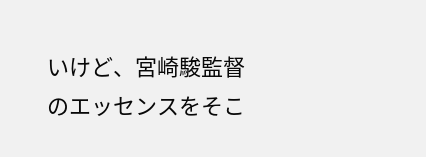いけど、宮崎駿監督のエッセンスをそこ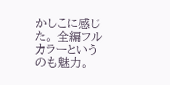かしこに感じた。 全編フルカラーというのも魅力。